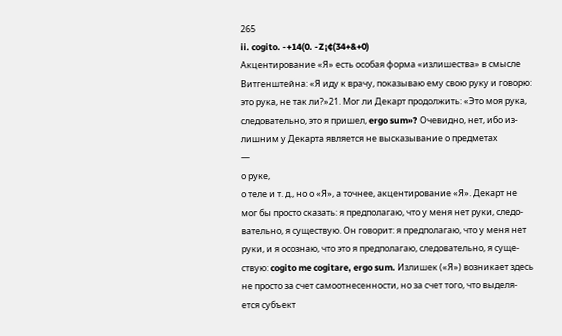265
ii. cogito. -+14(0. -Z¡¢(34+&+0)
Акцентирование «Я» есть особая форма «излишества» в смысле
Витгенштейна: «Я иду к врачу, показываю ему свою руку и говорю:
это рука, не так ли?»21. Мог ли Декарт продолжить: «Это моя рука,
следовательно, это я пришел, ergo sum»? Очевидно, нет, ибо из-
лишним у Декарта является не высказывание о предметах
—
о руке,
о теле и т. д., но о «Я», а точнее, акцентирование «Я». Декарт не
мог бы просто сказать: я предполагаю, что у меня нет руки, следо-
вательно, я существую. Он говорит: я предполагаю, что у меня нет
руки, и я осознаю, что это я предполагаю, следовательно, я суще-
ствую: cogito me cogitare, ergo sum. Излишек («Я») возникает здесь
не просто за счет самоотнесенности, но за счет того, что выделя-
ется субъект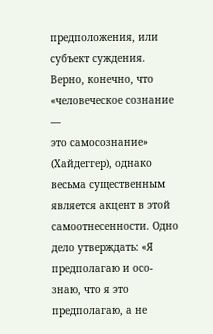предположения, или субъект суждения.
Верно, конечно, что «человеческое сознание
—
это самосознание»
(Хайдеггер), однако весьма существенным является акцент в этой
самоотнесенности. Одно дело утверждать: «Я предполагаю и осо-
знаю, что я это предполагаю, а не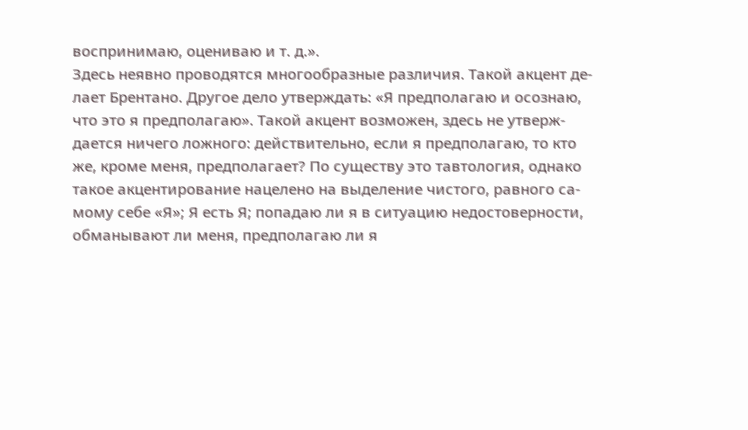воспринимаю, оцениваю и т. д.».
Здесь неявно проводятся многообразные различия. Такой акцент де-
лает Брентано. Другое дело утверждать: «Я предполагаю и осознаю,
что это я предполагаю». Такой акцент возможен, здесь не утверж-
дается ничего ложного: действительно, если я предполагаю, то кто
же, кроме меня, предполагает? По существу это тавтология, однако
такое акцентирование нацелено на выделение чистого, равного са-
мому себе «Я»; Я есть Я; попадаю ли я в ситуацию недостоверности,
обманывают ли меня, предполагаю ли я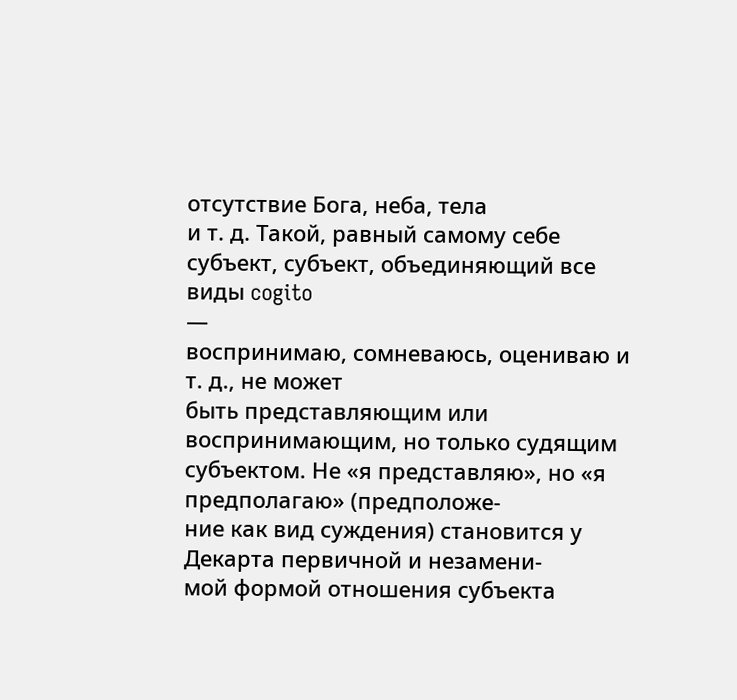отсутствие Бога, неба, тела
и т. д. Такой, равный самому себе субъект, субъект, объединяющий все
виды cogito
—
воспринимаю, сомневаюсь, оцениваю и т. д., не может
быть представляющим или воспринимающим, но только судящим
субъектом. Не «я представляю», но «я предполагаю» (предположе-
ние как вид суждения) становится у Декарта первичной и незамени-
мой формой отношения субъекта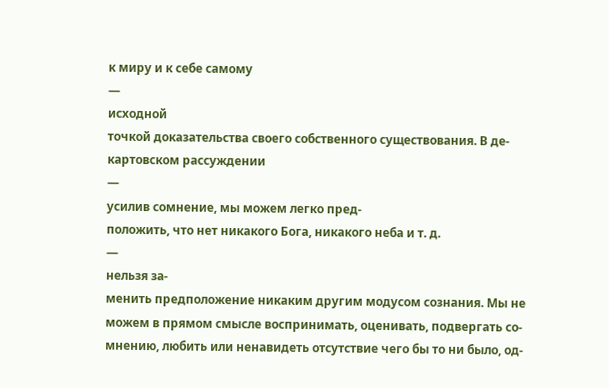к миру и к себе самому
—
исходной
точкой доказательства своего собственного существования. В де-
картовском рассуждении
—
усилив сомнение, мы можем легко пред-
положить, что нет никакого Бога, никакого неба и т. д.
—
нельзя за-
менить предположение никаким другим модусом сознания. Мы не
можем в прямом смысле воспринимать, оценивать, подвергать со-
мнению, любить или ненавидеть отсутствие чего бы то ни было, од-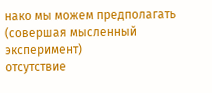нако мы можем предполагать (совершая мысленный эксперимент)
отсутствие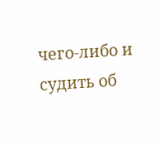чего-либо и судить об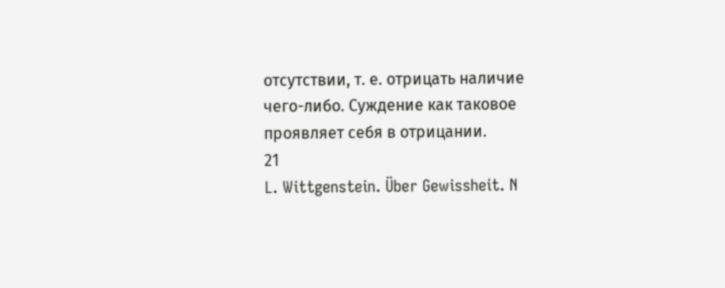отсутствии, т. е. отрицать наличие
чего-либо. Суждение как таковое проявляет себя в отрицании.
21
L. Wittgenstein. Über Gewissheit. N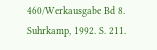460/Werkausgabe Bd 8. Suhrkamp, 1992. S. 211.